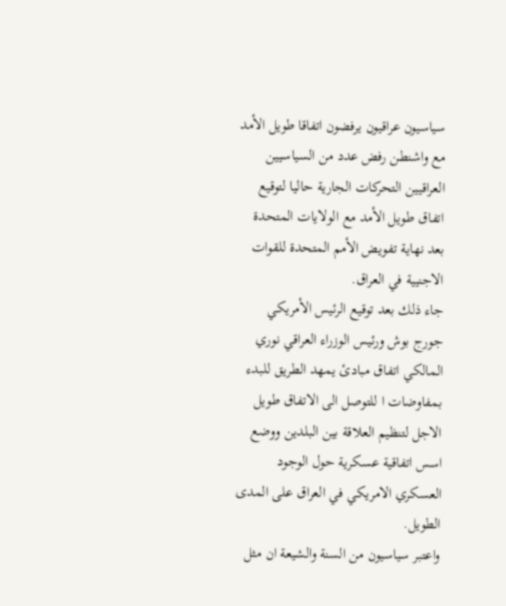سياسيون عراقيون يرفضون اتفاقا طويل الأمد مع واشنطن رفض عدد من السياسيين العراقيين التحركات الجارية حاليا لتوقيع اتفاق طويل الأمد مع الولايات المتحدة بعد نهاية تفويض الأمم المتحدة للقوات الاجنيية في العراق.
جاء ذلك بعد توقيع الرئيس الأمريكي جورج بوش ورئيس الوزراء العراقي نوري المالكي اتفاق مبادئ يمهد الطريق للبدء بمفاوضات ا للتوصل الى الاتفاق طويل الاجل لتنظيم العلاقة بين البلدين ووضع اسس اتفاقية عسكرية حول الوجود العسكري الامريكي في العراق على المدى الطويل.
واعتبر سياسيون من السنة والشيعة ان مثل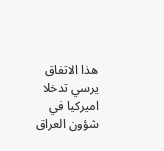هذا الاتفاق يرسي تدخلا اميركيا في شؤون العراق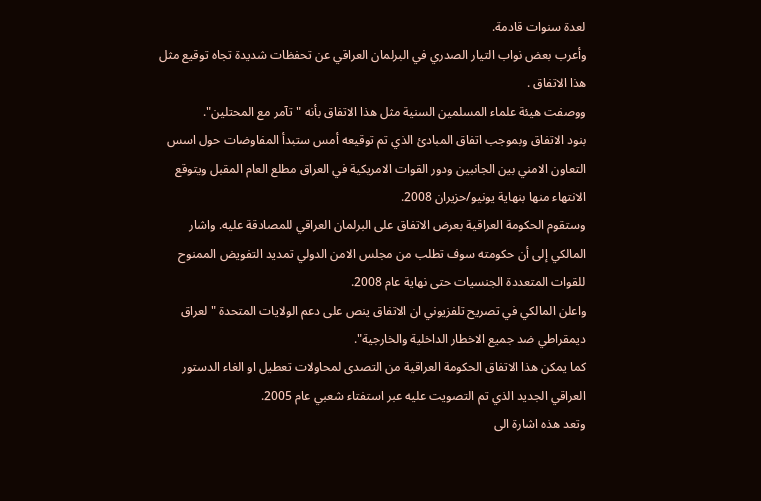لعدة سنوات قادمة.
وأعرب بعض نواب التيار الصدري في البرلمان العراقي عن تحفظات شديدة تجاه توقيع مثل هذا الاتفاق .
ووصفت هيئة علماء المسلمين السنية مثل هذا الاتفاق بأنه "تآمر مع المحتلين".
بنود الاتفاق وبموجب اتفاق المبادئ الذي تم توقيعه أمس ستبدأ المفاوضات حول اسس التعاون الامني بين الجانبين ودور القوات الامريكية في العراق مطلع العام المقبل ويتوقع الانتهاء منها بنهاية يونيو/حزيران 2008.
وستقوم الحكومة العراقية بعرض الاتفاق على البرلمان العراقي للمصادقة عليه. واشار المالكي إلى أن حكومته سوف تطلب من مجلس الامن الدولي تمديد التفويض الممنوح للقوات المتعددة الجنسيات حتى نهاية عام 2008.
واعلن المالكي في تصريح تلفزيوني ان الاتفاق ينص على دعم الولايات المتحدة " لعراق ديمقراطي ضد جميع الاخطار الداخلية والخارجية".
كما يمكن هذا الاتفاق الحكومة العراقية من التصدى لمحاولات تعطيل او الغاء الدستور العراقي الجديد الذي تم التصويت عليه عبر استفتاء شعبي عام 2005.
وتعد هذه اشارة الى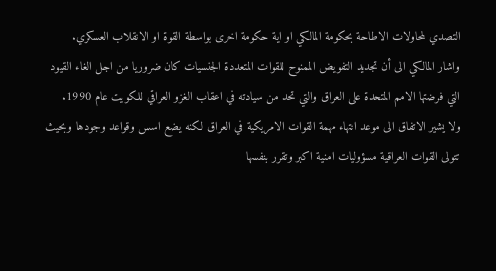التصدي لمحاولات الاطاحة بحكومة المالكي او اية حكومة اخرى بواسطة القوة او الانقلاب العسكري.
واشار المالكي الى أن تجديد التفويض الممنوح للقوات المتعددة الجنسيات كان ضروريا من اجل الغاء القيود التي فرضتها الامم المتحدة على العراق والتي تحد من سيادته في اعقاب الغزو العراقي للكويت عام 1990.
ولا يشير الاتفاق الى موعد انتهاء مهمة القوات الامريكية في العراق لكنه يضع اسس وقواعد وجودها وبحيث تتولى القوات العراقية مسؤوليات امنية اكبر وتقرر بنفسها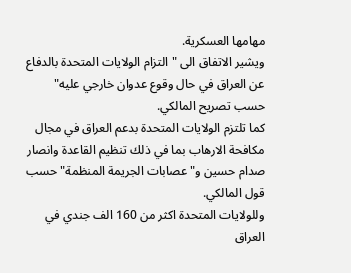مهامها العسكرية.
ويشير الاتفاق الى "التزام الولايات المتحدة بالدفاع عن العراق في حال وقوع عدوان خارجي عليه" حسب تصريح المالكي.
كما تلتزم الولايات المتحدة بدعم العراق في مجال مكافحة الارهاب بما في ذلك تنظيم القاعدة وانصار صدام حسين و"عصابات الجريمة المنظمة" حسب قول المالكي.
وللولايات المتحدة اكثر من 160 الف جندي في العراق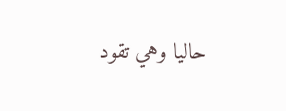حاليا وهي تقود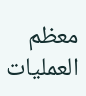معظم العمليات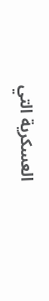العسكرية التي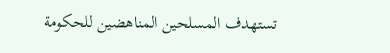تستهدف المسلحين المناهضين للحكومة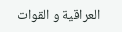العراقية و القوات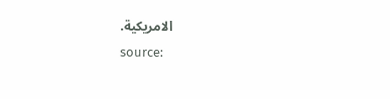الامريكية.
source: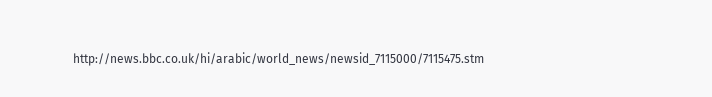http://news.bbc.co.uk/hi/arabic/world_news/newsid_7115000/7115475.stm